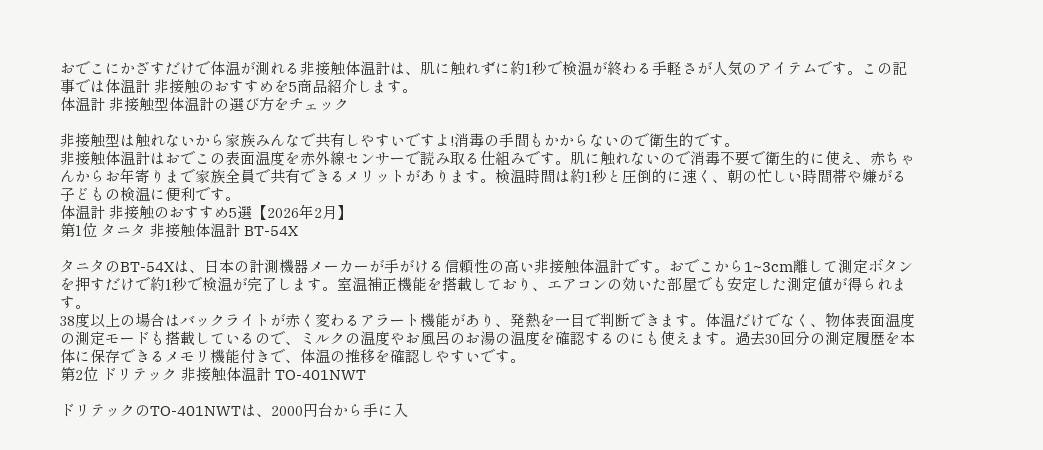おでこにかざすだけで体温が測れる非接触体温計は、肌に触れずに約1秒で検温が終わる手軽さが人気のアイテムです。この記事では体温計 非接触のおすすめを5商品紹介します。
体温計 非接触型体温計の選び方をチェック

非接触型は触れないから家族みんなで共有しやすいですよ!消毒の手間もかからないので衛生的です。
非接触体温計はおでこの表面温度を赤外線センサーで読み取る仕組みです。肌に触れないので消毒不要で衛生的に使え、赤ちゃんからお年寄りまで家族全員で共有できるメリットがあります。検温時間は約1秒と圧倒的に速く、朝の忙しい時間帯や嫌がる子どもの検温に便利です。
体温計 非接触のおすすめ5選【2026年2月】
第1位 タニタ 非接触体温計 BT-54X

タニタのBT-54Xは、日本の計測機器メーカーが手がける信頼性の高い非接触体温計です。おでこから1~3cm離して測定ボタンを押すだけで約1秒で検温が完了します。室温補正機能を搭載しており、エアコンの効いた部屋でも安定した測定値が得られます。
38度以上の場合はバックライトが赤く変わるアラート機能があり、発熱を一目で判断できます。体温だけでなく、物体表面温度の測定モードも搭載しているので、ミルクの温度やお風呂のお湯の温度を確認するのにも使えます。過去30回分の測定履歴を本体に保存できるメモリ機能付きで、体温の推移を確認しやすいです。
第2位 ドリテック 非接触体温計 TO-401NWT

ドリテックのTO-401NWTは、2000円台から手に入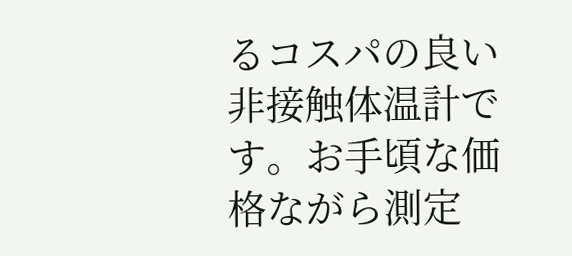るコスパの良い非接触体温計です。お手頃な価格ながら測定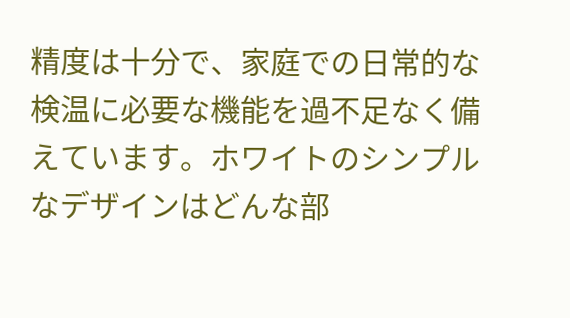精度は十分で、家庭での日常的な検温に必要な機能を過不足なく備えています。ホワイトのシンプルなデザインはどんな部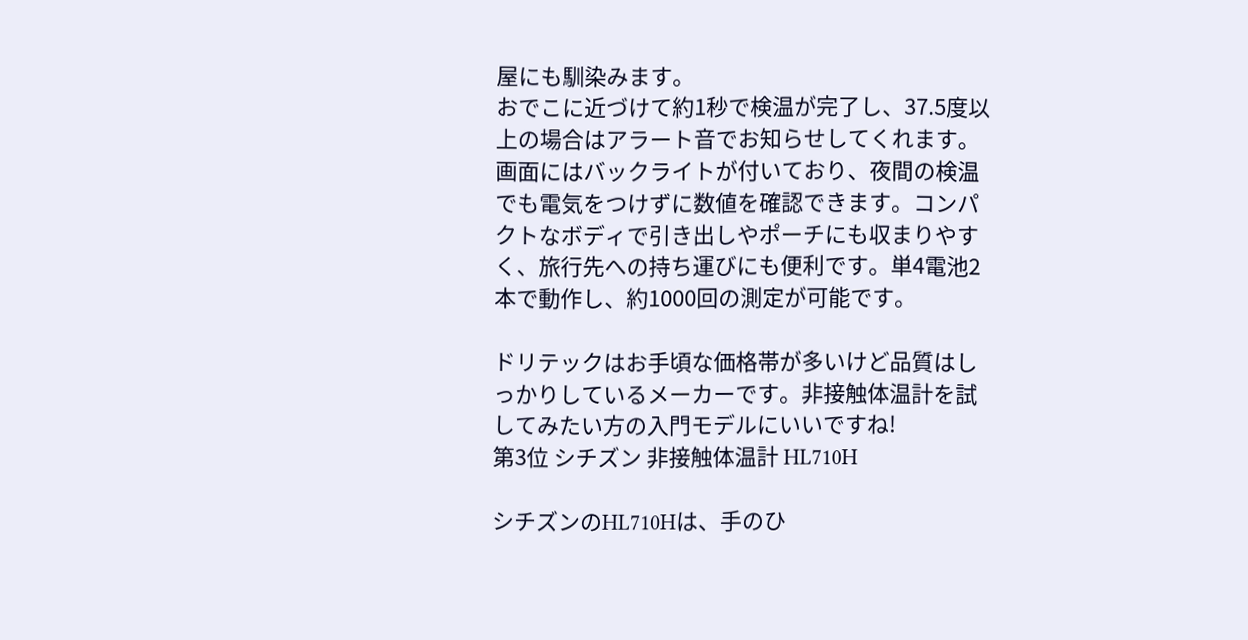屋にも馴染みます。
おでこに近づけて約1秒で検温が完了し、37.5度以上の場合はアラート音でお知らせしてくれます。画面にはバックライトが付いており、夜間の検温でも電気をつけずに数値を確認できます。コンパクトなボディで引き出しやポーチにも収まりやすく、旅行先への持ち運びにも便利です。単4電池2本で動作し、約1000回の測定が可能です。

ドリテックはお手頃な価格帯が多いけど品質はしっかりしているメーカーです。非接触体温計を試してみたい方の入門モデルにいいですね!
第3位 シチズン 非接触体温計 HL710H

シチズンのHL710Hは、手のひ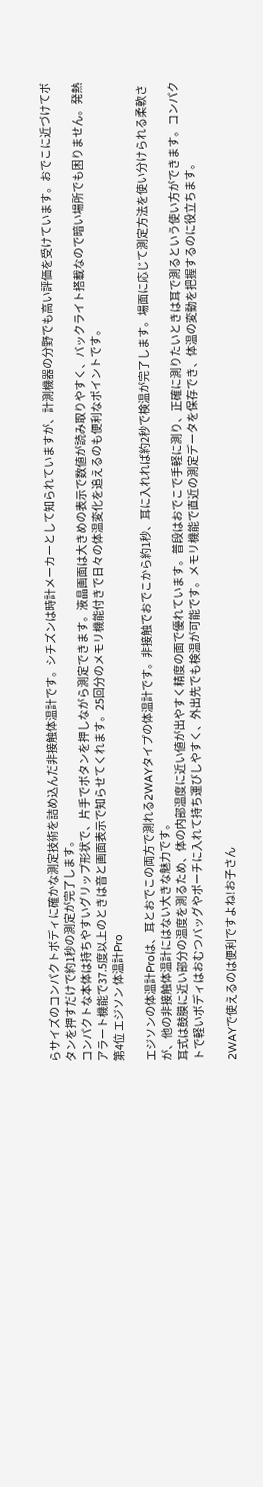らサイズのコンパクトボディに確かな測定技術を詰め込んだ非接触体温計です。シチズンは時計メーカーとして知られていますが、計測機器の分野でも高い評価を受けています。おでこに近づけてボタンを押すだけで約1秒の測定が完了します。
コンパクトな本体は持ちやすいグリップ形状で、片手でボタンを押しながら測定できます。液晶画面は大きめの表示で数値が読み取りやすく、バックライト搭載なので暗い場所でも困りません。発熱アラート機能で37.5度以上のときは音と画面表示で知らせてくれます。25回分のメモリ機能付きで日々の体温変化を追えるのも便利なポイントです。
第4位 エジソン 体温計Pro

エジソンの体温計Proは、耳とおでこの両方で測れる2WAYタイプの体温計です。非接触でおでこから約1秒、耳に入れれば約2秒で検温が完了します。場面に応じて測定方法を使い分けられる柔軟さが、他の非接触体温計にはない大きな魅力です。
耳式は鼓膜に近い部分の温度を測るため、体の内部温度に近い値が出やすく精度の面で優れています。普段はおでこで手軽に測り、正確に測りたいときは耳で測るという使い方ができます。コンパクトで軽いボディはおむつバッグやポーチに入れて持ち運びしやすく、外出先でも検温が可能です。メモリ機能で直近の測定データを保存でき、体温の変動を把握するのに役立ちます。

2WAYで使えるのは便利ですよね!お子さん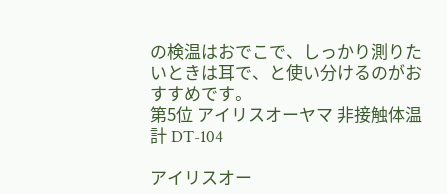の検温はおでこで、しっかり測りたいときは耳で、と使い分けるのがおすすめです。
第5位 アイリスオーヤマ 非接触体温計 DT-104

アイリスオー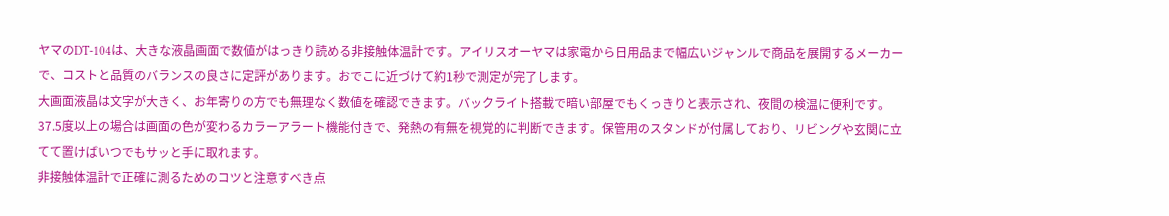ヤマのDT-104は、大きな液晶画面で数値がはっきり読める非接触体温計です。アイリスオーヤマは家電から日用品まで幅広いジャンルで商品を展開するメーカーで、コストと品質のバランスの良さに定評があります。おでこに近づけて約1秒で測定が完了します。
大画面液晶は文字が大きく、お年寄りの方でも無理なく数値を確認できます。バックライト搭載で暗い部屋でもくっきりと表示され、夜間の検温に便利です。37.5度以上の場合は画面の色が変わるカラーアラート機能付きで、発熱の有無を視覚的に判断できます。保管用のスタンドが付属しており、リビングや玄関に立てて置けばいつでもサッと手に取れます。
非接触体温計で正確に測るためのコツと注意すべき点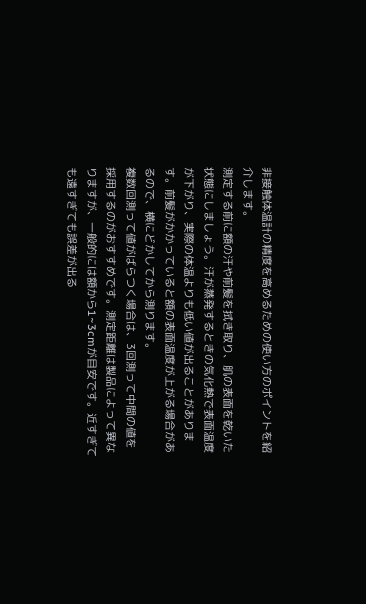非接触体温計の精度を高めるための使い方のポイントを紹介します。
測定する前に額の汗や前髪を拭き取り、肌の表面を乾いた状態にしましょう。汗が蒸発するときの気化熱で表面温度が下がり、実際の体温よりも低い値が出ることがあります。前髪がかかっていると額の表面温度が上がる場合があるので、横にどかしてから測ります。
複数回測って値がばらつく場合は、3回測って中間の値を採用するのがおすすめです。測定距離は製品によって異なりますが、一般的には額から1~3cmが目安です。近すぎても遠すぎても誤差が出る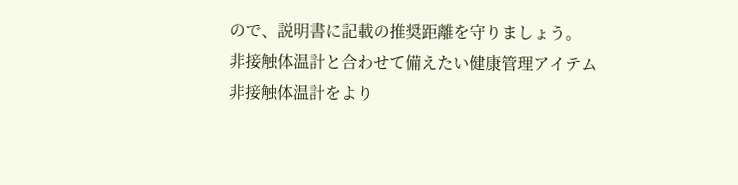ので、説明書に記載の推奨距離を守りましょう。
非接触体温計と合わせて備えたい健康管理アイテム
非接触体温計をより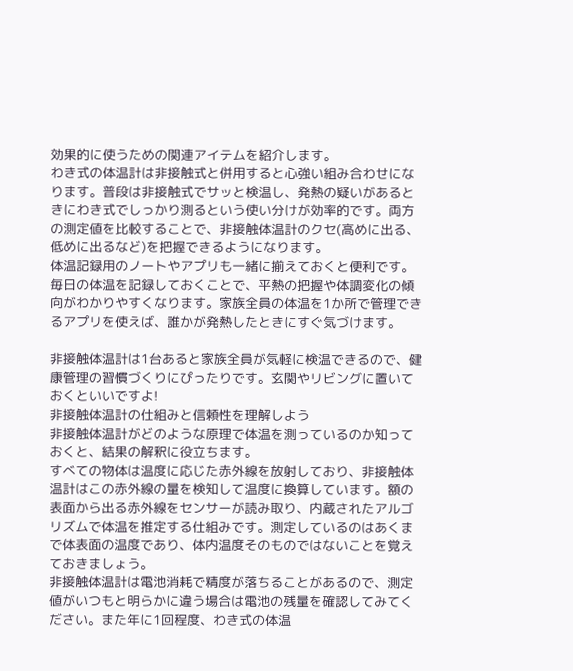効果的に使うための関連アイテムを紹介します。
わき式の体温計は非接触式と併用すると心強い組み合わせになります。普段は非接触式でサッと検温し、発熱の疑いがあるときにわき式でしっかり測るという使い分けが効率的です。両方の測定値を比較することで、非接触体温計のクセ(高めに出る、低めに出るなど)を把握できるようになります。
体温記録用のノートやアプリも一緒に揃えておくと便利です。毎日の体温を記録しておくことで、平熱の把握や体調変化の傾向がわかりやすくなります。家族全員の体温を1か所で管理できるアプリを使えば、誰かが発熱したときにすぐ気づけます。

非接触体温計は1台あると家族全員が気軽に検温できるので、健康管理の習慣づくりにぴったりです。玄関やリビングに置いておくといいですよ!
非接触体温計の仕組みと信頼性を理解しよう
非接触体温計がどのような原理で体温を測っているのか知っておくと、結果の解釈に役立ちます。
すべての物体は温度に応じた赤外線を放射しており、非接触体温計はこの赤外線の量を検知して温度に換算しています。額の表面から出る赤外線をセンサーが読み取り、内蔵されたアルゴリズムで体温を推定する仕組みです。測定しているのはあくまで体表面の温度であり、体内温度そのものではないことを覚えておきましょう。
非接触体温計は電池消耗で精度が落ちることがあるので、測定値がいつもと明らかに違う場合は電池の残量を確認してみてください。また年に1回程度、わき式の体温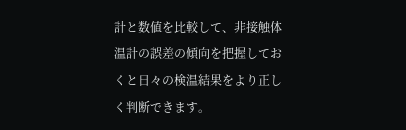計と数値を比較して、非接触体温計の誤差の傾向を把握しておくと日々の検温結果をより正しく判断できます。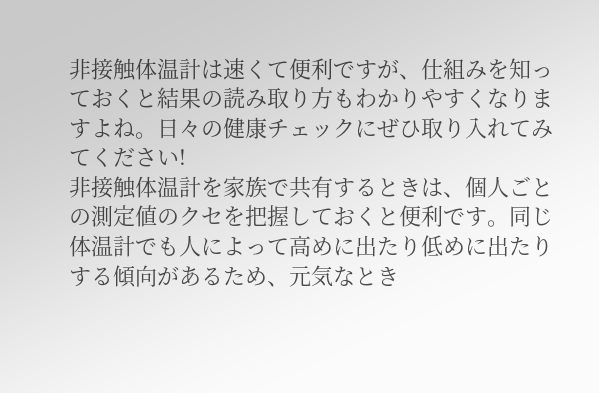非接触体温計は速くて便利ですが、仕組みを知っておくと結果の読み取り方もわかりやすくなりますよね。日々の健康チェックにぜひ取り入れてみてください!
非接触体温計を家族で共有するときは、個人ごとの測定値のクセを把握しておくと便利です。同じ体温計でも人によって高めに出たり低めに出たりする傾向があるため、元気なとき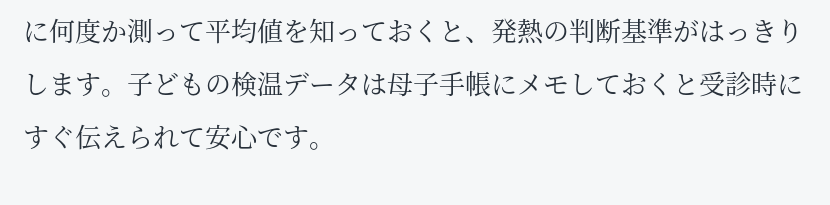に何度か測って平均値を知っておくと、発熱の判断基準がはっきりします。子どもの検温データは母子手帳にメモしておくと受診時にすぐ伝えられて安心です。